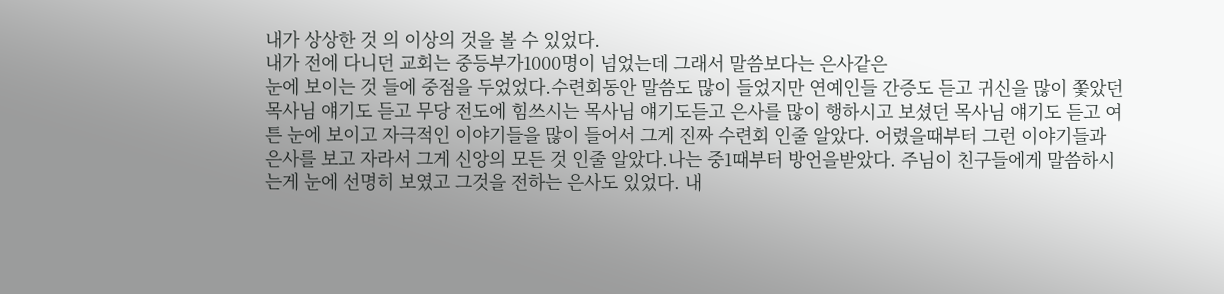내가 상상한 것 의 이상의 것을 볼 수 있었다.
내가 전에 다니던 교회는 중등부가1000명이 넘었는데 그래서 말씀보다는 은사같은
눈에 보이는 것 들에 중점을 두었었다.수련회동안 말씀도 많이 들었지만 연예인들 간증도 듣고 귀신을 많이 쫓았던 목사님 얘기도 듣고 무당 전도에 힘쓰시는 목사님 얘기도듣고 은사를 많이 행하시고 보셨던 목사님 얘기도 듣고 여튼 눈에 보이고 자극적인 이야기들을 많이 들어서 그게 진짜 수련회 인줄 알았다. 어렸을때부터 그런 이야기들과 은사를 보고 자라서 그게 신앙의 모든 것 인줄 알았다.나는 중1때부터 방언을받았다. 주님이 친구들에게 말씀하시는게 눈에 선명히 보였고 그것을 전하는 은사도 있었다. 내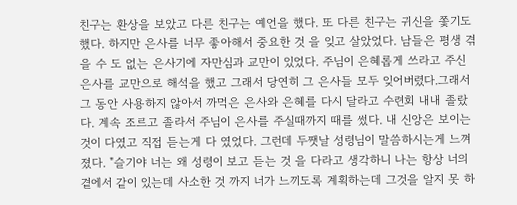친구는 환상을 보았고 다른 친구는 예언을 했다. 또 다른 친구는 귀신을 쫓기도 했다. 하지만 은사를 너무 좋아해서 중요한 것 을 잊고 살았었다. 남들은 평생 겪을 수 도 없는 은사기에 자만심과 교만이 있었다. 주님이 은혜롭게 쓰라고 주신 은사를 교만으로 해석을 했고 그래서 당연히 그 은사들 모두 잊어버렸다.그래서 그 동안 사용하지 않아서 까먹은 은사와 은혜를 다시 달라고 수련회 내내 졸랐다. 계속 조르고 졸라서 주님이 은사를 주실때까지 때를 썼다. 내 신앙은 보이는것이 다였고 직접 듣는게 다 였었다. 그런데 두쨋날 성령님이 말씀하시는게 느껴졌다. "슬기야 너는 왜 성령이 보고 듣는 것 을 다라고 생각하니 나는 항상 너의 곁에서 같이 있는데 사소한 것 까지 너가 느끼도록 계획하는데 그것을 알지 못 하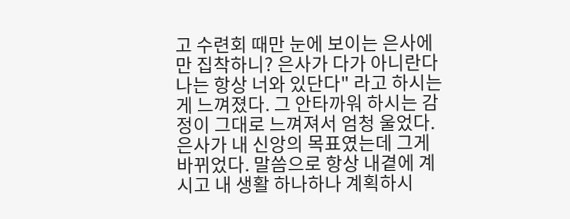고 수련회 때만 눈에 보이는 은사에만 집착하니? 은사가 다가 아니란다 나는 항상 너와 있단다" 라고 하시는게 느껴졌다. 그 안타까워 하시는 감정이 그대로 느껴져서 엄청 울었다.은사가 내 신앙의 목표였는데 그게 바뀌었다. 말씀으로 항상 내곁에 계시고 내 생활 하나하나 계획하시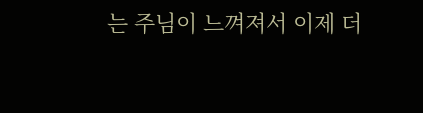는 주님이 느껴져서 이제 더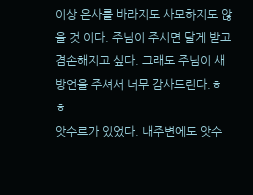이상 은사를 바라지도 사모하지도 않을 것 이다. 주님이 주시면 달게 받고 겸손해지고 싶다. 그래도 주님이 새 방언을 주셔서 너무 감사드린다.ㅎㅎ
앗수르가 있었다. 내주변에도 앗수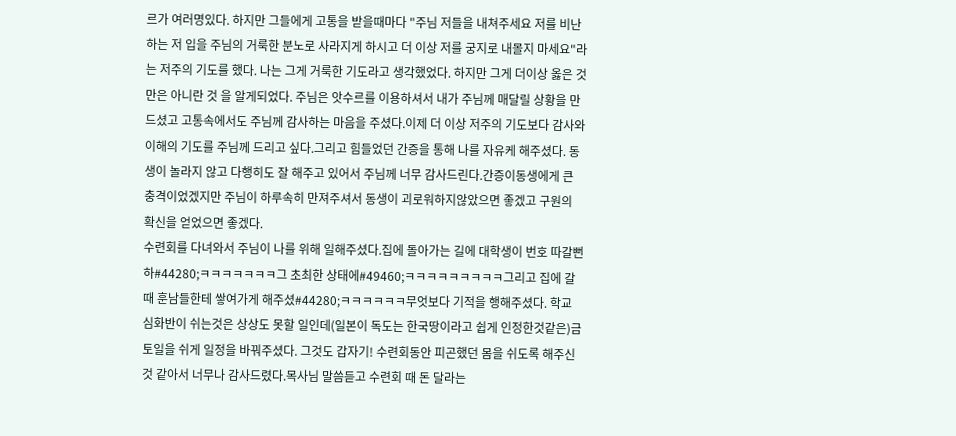르가 여러명있다. 하지만 그들에게 고통을 받을때마다 "주님 저들을 내쳐주세요 저를 비난하는 저 입을 주님의 거룩한 분노로 사라지게 하시고 더 이상 저를 궁지로 내몰지 마세요"라는 저주의 기도를 했다. 나는 그게 거룩한 기도라고 생각했었다. 하지만 그게 더이상 옳은 것 만은 아니란 것 을 알게되었다. 주님은 앗수르를 이용하셔서 내가 주님께 매달릴 상황을 만드셨고 고통속에서도 주님께 감사하는 마음을 주셨다.이제 더 이상 저주의 기도보다 감사와 이해의 기도를 주님께 드리고 싶다.그리고 힘들었던 간증을 통해 나를 자유케 해주셨다. 동생이 놀라지 않고 다행히도 잘 해주고 있어서 주님께 너무 감사드린다.간증이동생에게 큰 충격이었겠지만 주님이 하루속히 만져주셔서 동생이 괴로워하지않았으면 좋겠고 구원의 확신을 얻었으면 좋겠다.
수련회를 다녀와서 주님이 나를 위해 일해주셨다.집에 돌아가는 길에 대학생이 번호 따갈뻔하#44280;ㅋㅋㅋㅋㅋㅋㅋ그 초최한 상태에#49460;ㅋㅋㅋㅋㅋㅋㅋㅋㅋ그리고 집에 갈때 훈남들한테 쌓여가게 해주셨#44280;ㅋㅋㅋㅋㅋㅋ무엇보다 기적을 행해주셨다. 학교 심화반이 쉬는것은 상상도 못할 일인데(일본이 독도는 한국땅이라고 쉽게 인정한것같은)금토일을 쉬게 일정을 바꿔주셨다. 그것도 갑자기! 수련회동안 피곤했던 몸을 쉬도록 해주신 것 같아서 너무나 감사드렸다.목사님 말씀듣고 수련회 때 돈 달라는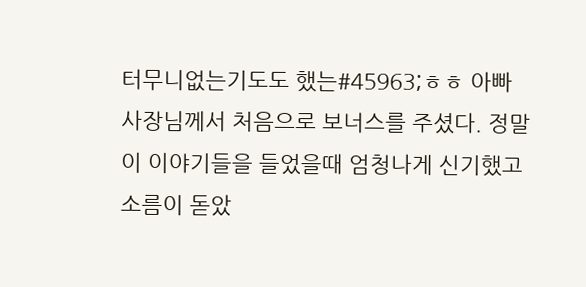터무니없는기도도 했는#45963;ㅎㅎ 아빠 사장님께서 처음으로 보너스를 주셨다. 정말 이 이야기들을 들었을때 엄청나게 신기했고 소름이 돋았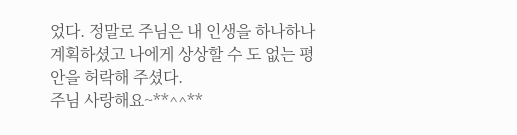었다. 정말로 주님은 내 인생을 하나하나 계획하셨고 나에게 상상할 수 도 없는 평안을 허락해 주셨다.
주님 사랑해요~**^^**